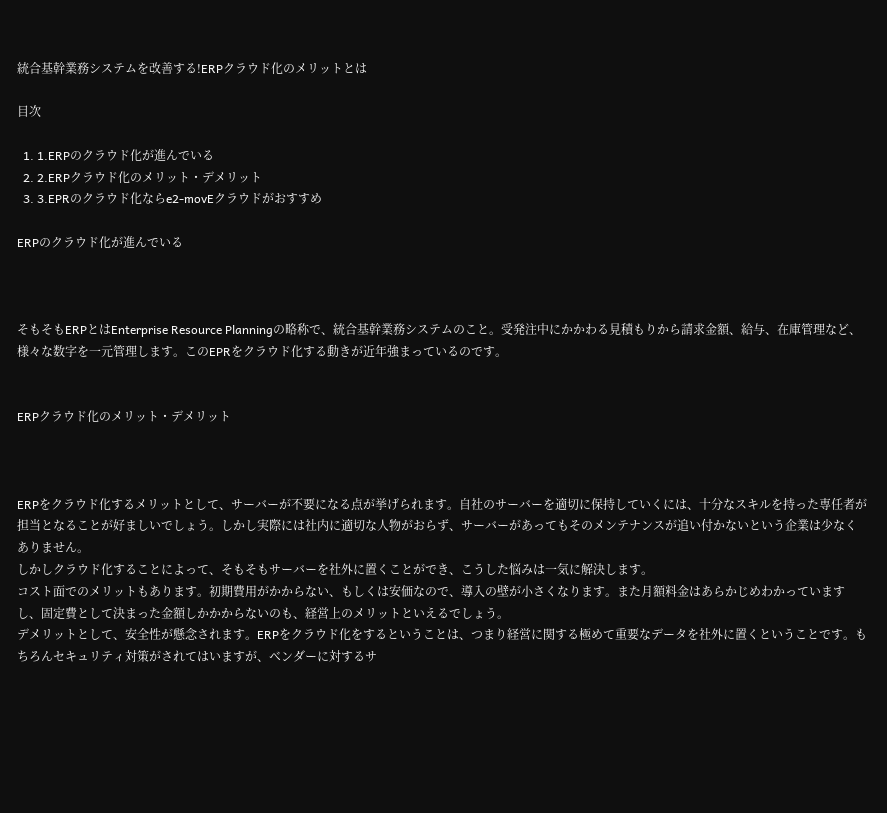統合基幹業務システムを改善する!ERPクラウド化のメリットとは

目次

  1. 1.ERPのクラウド化が進んでいる
  2. 2.ERPクラウド化のメリット・デメリット
  3. 3.EPRのクラウド化ならe2-movEクラウドがおすすめ

ERPのクラウド化が進んでいる



そもそもERPとはEnterprise Resource Planningの略称で、統合基幹業務システムのこと。受発注中にかかわる見積もりから請求金額、給与、在庫管理など、様々な数字を一元管理します。このEPRをクラウド化する動きが近年強まっているのです。


ERPクラウド化のメリット・デメリット



ERPをクラウド化するメリットとして、サーバーが不要になる点が挙げられます。自社のサーバーを適切に保持していくには、十分なスキルを持った専任者が担当となることが好ましいでしょう。しかし実際には社内に適切な人物がおらず、サーバーがあってもそのメンテナンスが追い付かないという企業は少なくありません。
しかしクラウド化することによって、そもそもサーバーを社外に置くことができ、こうした悩みは一気に解決します。
コスト面でのメリットもあります。初期費用がかからない、もしくは安価なので、導入の壁が小さくなります。また月額料金はあらかじめわかっていますし、固定費として決まった金額しかかからないのも、経営上のメリットといえるでしょう。
デメリットとして、安全性が懸念されます。ERPをクラウド化をするということは、つまり経営に関する極めて重要なデータを社外に置くということです。もちろんセキュリティ対策がされてはいますが、ベンダーに対するサ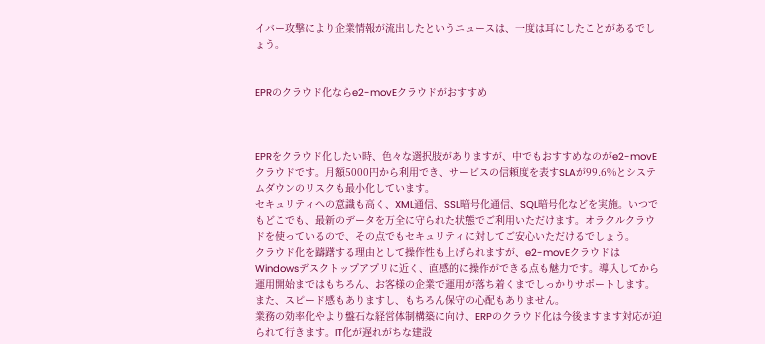イバー攻撃により企業情報が流出したというニュースは、一度は耳にしたことがあるでしょう。


EPRのクラウド化ならe2-movEクラウドがおすすめ



EPRをクラウド化したい時、色々な選択肢がありますが、中でもおすすめなのがe2-movEクラウドです。月額5000円から利用でき、サービスの信頼度を表すSLAが99.6%とシステムダウンのリスクも最小化しています。
セキュリティへの意識も高く、XML通信、SSL暗号化通信、SQL暗号化などを実施。いつでもどこでも、最新のデータを万全に守られた状態でご利用いただけます。オラクルクラウドを使っているので、その点でもセキュリティに対してご安心いただけるでしょう。
クラウド化を躊躇する理由として操作性も上げられますが、e2-movEクラウドはWindowsデスクトップアプリに近く、直感的に操作ができる点も魅力です。導入してから運用開始まではもちろん、お客様の企業で運用が落ち着くまでしっかりサポートします。また、スピード感もありますし、もちろん保守の心配もありません。
業務の効率化やより盤石な経営体制構築に向け、ERPのクラウド化は今後ますます対応が迫られて行きます。IT化が遅れがちな建設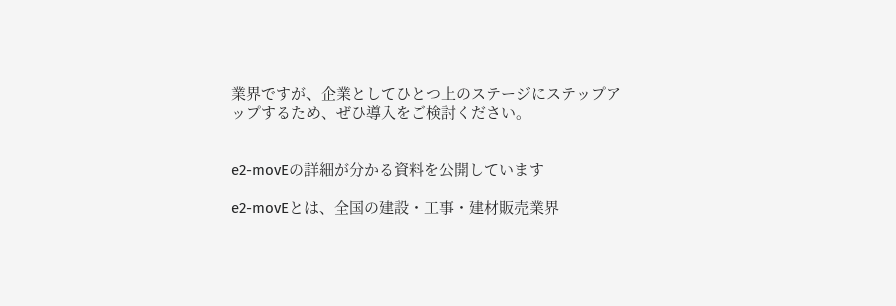業界ですが、企業としてひとつ上のステージにステップアップするため、ぜひ導入をご検討ください。


e2-movEの詳細が分かる資料を公開しています

e2-movEとは、全国の建設・工事・建材販売業界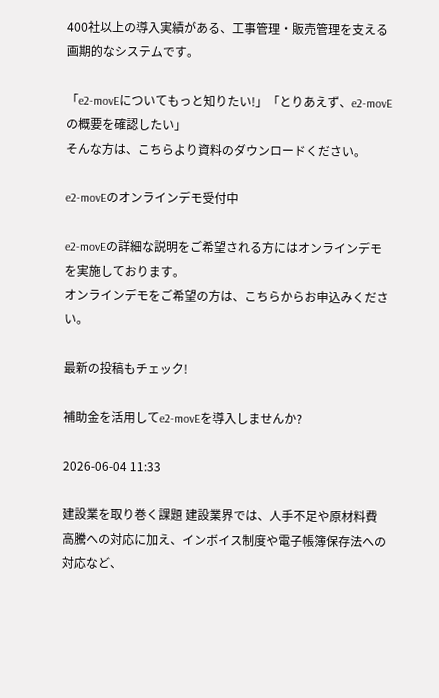400社以上の導入実績がある、工事管理・販売管理を支える画期的なシステムです。

「e2-movEについてもっと知りたい!」「とりあえず、e2-movEの概要を確認したい」
そんな方は、こちらより資料のダウンロードください。

e2-movEのオンラインデモ受付中

e2-movEの詳細な説明をご希望される方にはオンラインデモを実施しております。
オンラインデモをご希望の方は、こちらからお申込みください。

最新の投稿もチェック!

補助金を活用してe2-movEを導入しませんか?

2026-06-04 11:33

建設業を取り巻く課題 建設業界では、人手不足や原材料費高騰への対応に加え、インボイス制度や電子帳簿保存法への対応など、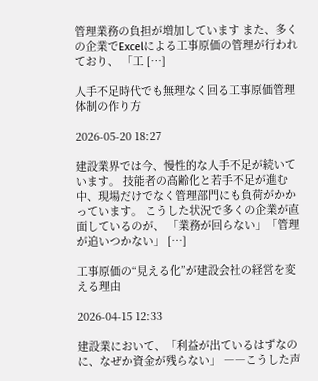管理業務の負担が増加しています また、多くの企業でExcelによる工事原価の管理が行われており、 「工 […]

人手不足時代でも無理なく回る工事原価管理体制の作り方

2026-05-20 18:27

建設業界では今、慢性的な人手不足が続いています。 技能者の高齢化と若手不足が進む中、現場だけでなく管理部門にも負荷がかかっています。 こうした状況で多くの企業が直面しているのが、 「業務が回らない」「管理が追いつかない」 […]

工事原価の“見える化”が建設会社の経営を変える理由

2026-04-15 12:33

建設業において、「利益が出ているはずなのに、なぜか資金が残らない」 ――こうした声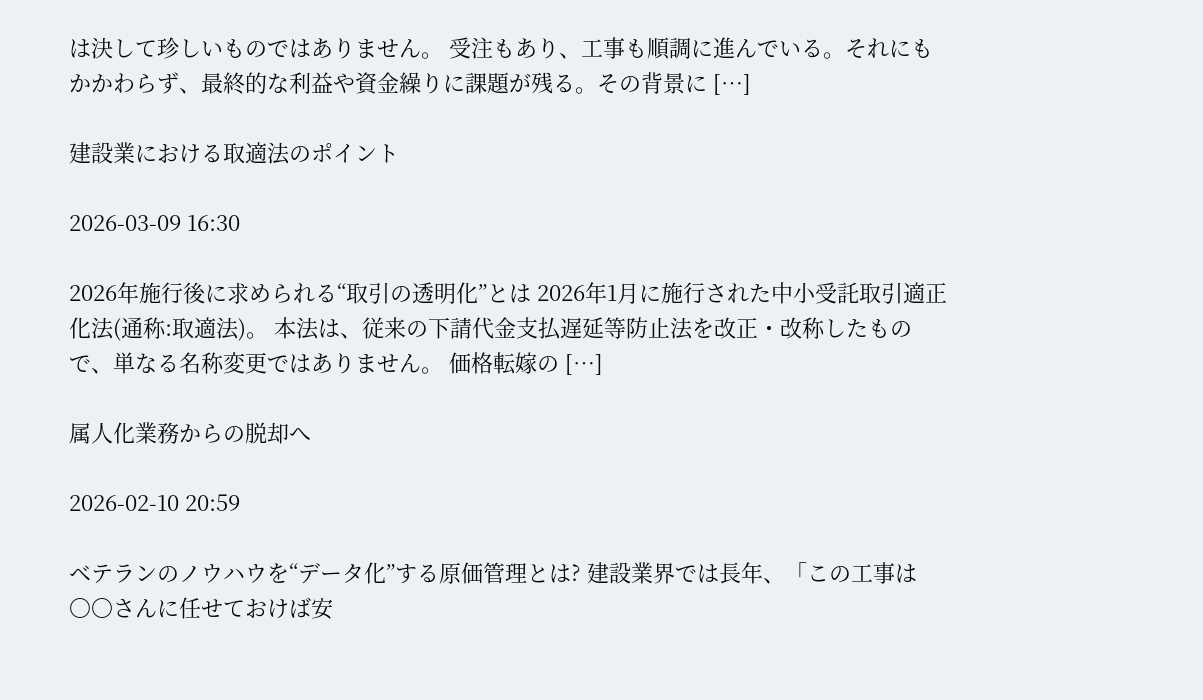は決して珍しいものではありません。 受注もあり、工事も順調に進んでいる。それにもかかわらず、最終的な利益や資金繰りに課題が残る。その背景に […]

建設業における取適法のポイント

2026-03-09 16:30

2026年施行後に求められる“取引の透明化”とは 2026年1月に施行された中小受託取引適正化法(通称:取適法)。 本法は、従来の下請代金支払遅延等防止法を改正・改称したもので、単なる名称変更ではありません。 価格転嫁の […]

属人化業務からの脱却へ

2026-02-10 20:59

ベテランのノウハウを“データ化”する原価管理とは? 建設業界では長年、「この工事は〇〇さんに任せておけば安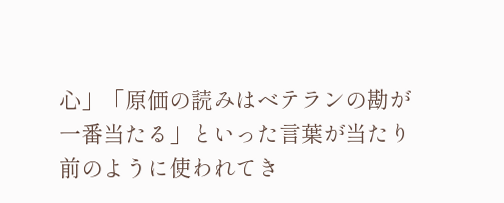心」「原価の読みはベテランの勘が一番当たる」といった言葉が当たり前のように使われてき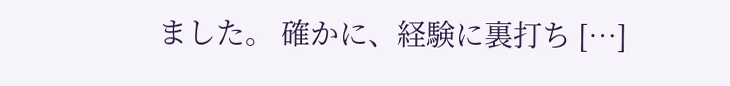ました。 確かに、経験に裏打ち […]